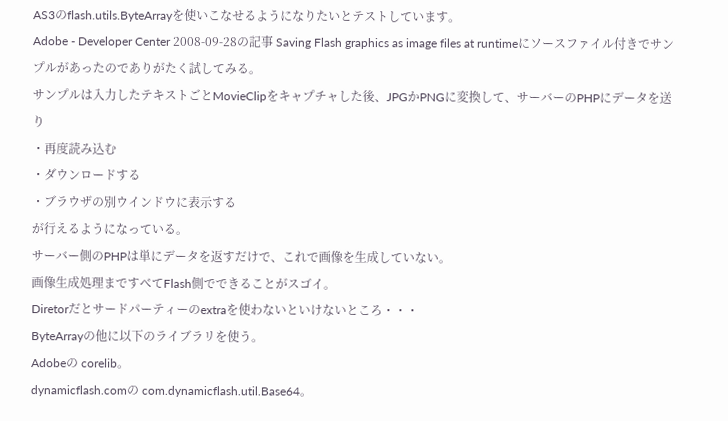AS3のflash.utils.ByteArrayを使いこなせるようになりたいとテストしています。
Adobe - Developer Center 2008-09-28の記事 Saving Flash graphics as image files at runtimeにソースファイル付きでサンプルがあったのでありがたく試してみる。
サンプルは入力したテキストごとMovieClipをキャプチャした後、JPGかPNGに変換して、サーバーのPHPにデータを送り
・再度読み込む
・ダウンロードする
・ブラウザの別ウインドウに表示する
が行えるようになっている。
サーバー側のPHPは単にデータを返すだけで、これで画像を生成していない。
画像生成処理まですべてFlash側でできることがスゴイ。
Diretorだとサードパーティーのextraを使わないといけないところ・・・
ByteArrayの他に以下のライブラリを使う。
Adobeの corelib。
dynamicflash.comの com.dynamicflash.util.Base64。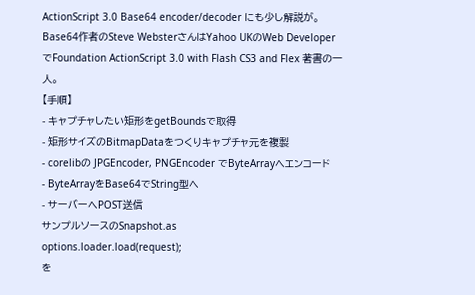ActionScript 3.0 Base64 encoder/decoder にも少し解説が。
Base64作者のSteve WebsterさんはYahoo UKのWeb DeveloperでFoundation ActionScript 3.0 with Flash CS3 and Flex 著書の一人。
【手順】
- キャプチャしたい矩形をgetBoundsで取得
- 矩形サイズのBitmapDataをつくりキャプチャ元を複製
- corelibの JPGEncoder, PNGEncoder でByteArrayへエンコード
- ByteArrayをBase64でString型へ
- サーバーへPOST送信
サンプルソースのSnapshot.as
options.loader.load(request);
を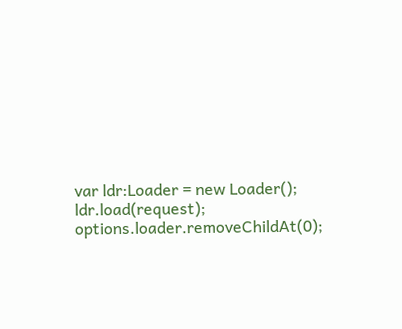var ldr:Loader = new Loader();
ldr.load(request);
options.loader.removeChildAt(0);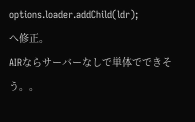options.loader.addChild(ldr);
へ修正。
AIRならサーバーなしで単体でできそう。。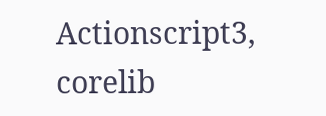Actionscript3, corelib